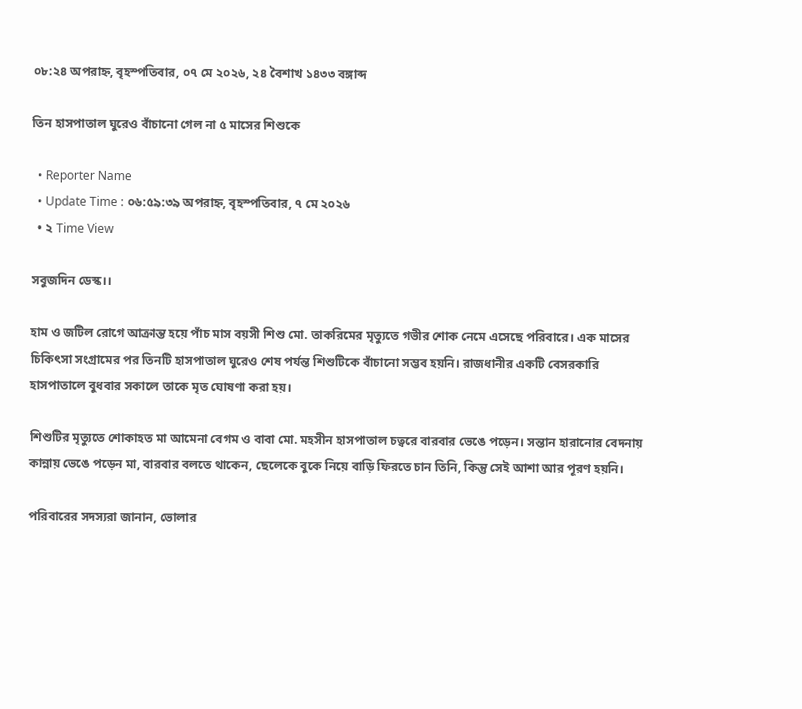০৮:২৪ অপরাহ্ন, বৃহস্পতিবার, ০৭ মে ২০২৬, ২৪ বৈশাখ ১৪৩৩ বঙ্গাব্দ

তিন হাসপাতাল ঘুরেও বাঁচানো গেল না ৫ মাসের শিশুকে

  • Reporter Name
  • Update Time : ০৬:৫৯:৩৯ অপরাহ্ন, বৃহস্পতিবার, ৭ মে ২০২৬
  • ২ Time View

সবুজদিন ডেস্ক।।

হাম ও জটিল রোগে আক্রান্ত হয়ে পাঁচ মাস বয়সী শিশু মো. তাকরিমের মৃত্যুতে গভীর শোক নেমে এসেছে পরিবারে। এক মাসের চিকিৎসা সংগ্রামের পর তিনটি হাসপাতাল ঘুরেও শেষ পর্যন্ত শিশুটিকে বাঁচানো সম্ভব হয়নি। রাজধানীর একটি বেসরকারি হাসপাতালে বুধবার সকালে তাকে মৃত ঘোষণা করা হয়।

শিশুটির মৃত্যুতে শোকাহত মা আমেনা বেগম ও বাবা মো. মহসীন হাসপাতাল চত্বরে বারবার ভেঙে পড়েন। সন্তান হারানোর বেদনায় কান্নায় ভেঙে পড়েন মা, বারবার বলতে থাকেন, ছেলেকে বুকে নিয়ে বাড়ি ফিরতে চান তিনি, কিন্তু সেই আশা আর পূরণ হয়নি।

পরিবারের সদস্যরা জানান, ভোলার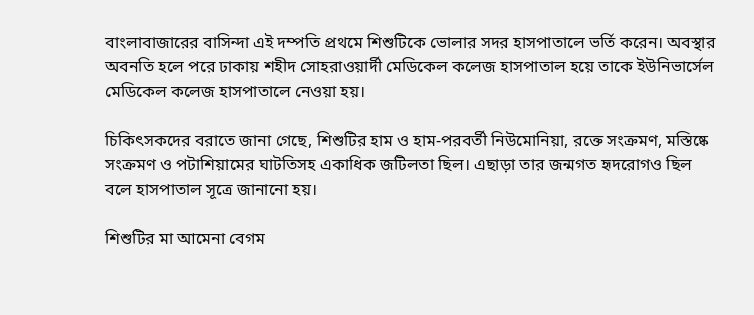বাংলাবাজারের বাসিন্দা এই দম্পতি প্রথমে শিশুটিকে ভোলার সদর হাসপাতালে ভর্তি করেন। অবস্থার অবনতি হলে পরে ঢাকায় শহীদ সোহরাওয়ার্দী মেডিকেল কলেজ হাসপাতাল হয়ে তাকে ইউনিভার্সেল মেডিকেল কলেজ হাসপাতালে নেওয়া হয়।

চিকিৎসকদের বরাতে জানা গেছে, শিশুটির হাম ও হাম-পরবর্তী নিউমোনিয়া, রক্তে সংক্রমণ, মস্তিষ্কে সংক্রমণ ও পটাশিয়ামের ঘাটতিসহ একাধিক জটিলতা ছিল। এছাড়া তার জন্মগত হৃদরোগও ছিল বলে হাসপাতাল সূত্রে জানানো হয়।

শিশুটির মা আমেনা বেগম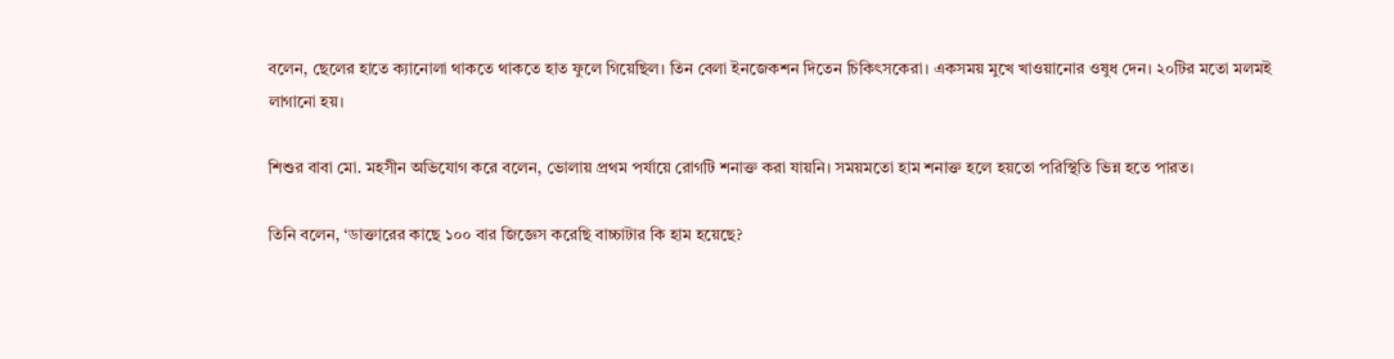বলেন, ছেলের হাতে ক্যানোলা থাকতে থাকতে হাত ফুলে গিয়েছিল। তিন বেলা ইনজেকশন দিতেন চিকিৎসকেরা। একসময় মুখে খাওয়ানোর ওষুধ দেন। ২০টির মতো মলমই লাগানো হয়।

শিশুর বাবা মো. মহসীন অভিযোগ করে বলেন, ভোলায় প্রথম পর্যায়ে রোগটি শনাক্ত করা যায়নি। সময়মতো হাম শনাক্ত হলে হয়তো পরিস্থিতি ভিন্ন হতে পারত।

তিনি বলেন, ‘ডাক্তারের কাছে ১০০ বার জিজ্ঞেস করেছি বাচ্চাটার কি হাম হয়েছে?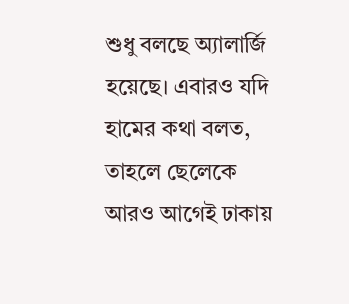শুধু বলছে অ্যালার্জি হয়েছে। এবারও যদি হামের কথা বলত, তাহলে ছেলেকে আরও আগেই ঢাকায়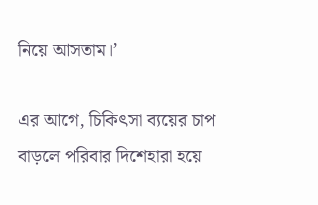নিয়ে আসতাম।’

এর আগে, চিকিৎসা ব্যয়ের চাপ বাড়লে পরিবার দিশেহারা হয়ে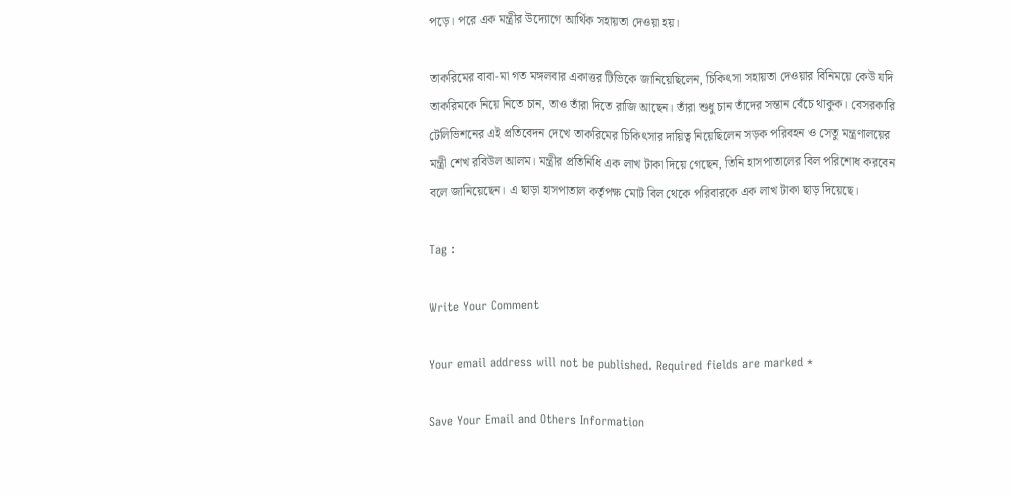পড়ে। পরে এক মন্ত্রীর উদ্যোগে আর্থিক সহায়তা দেওয়া হয়।

তাকরিমের বাবা-মা গত মঙ্গলবার একাত্তর টিভিকে জানিয়েছিলেন, চিকিৎসা সহায়তা দেওয়ার বিনিময়ে কেউ যদি তাকরিমকে নিয়ে নিতে চান, তাও তাঁরা দিতে রাজি আছেন। তাঁরা শুধু চান তাঁদের সন্তান বেঁচে থাকুক। বেসরকারি টেলিভিশনের এই প্রতিবেদন দেখে তাকরিমের চিকিৎসার দায়িত্ব নিয়েছিলেন সড়ক পরিবহন ও সেতু মন্ত্রণালয়ের মন্ত্রী শেখ রবিউল আলম। মন্ত্রীর প্রতিনিধি এক লাখ টাকা দিয়ে গেছেন, তিনি হাসপাতালের বিল পরিশোধ করবেন বলে জানিয়েছেন। এ ছাড়া হাসপাতাল কর্তৃপক্ষ মোট বিল থেকে পরিবারকে এক লাখ টাকা ছাড় দিয়েছে।

Tag :

Write Your Comment

Your email address will not be published. Required fields are marked *

Save Your Email and Others Information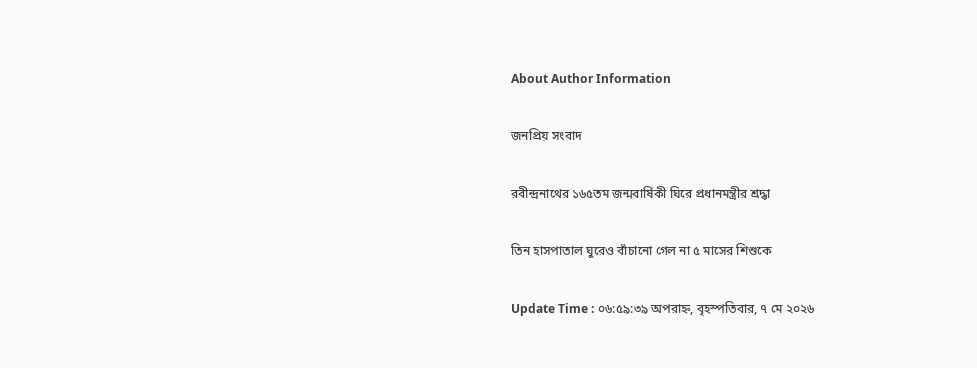About Author Information

জনপ্রিয় সংবাদ

রবীন্দ্রনাথের ১৬৫তম জন্মবার্ষিকী ঘিরে প্রধানমন্ত্রীর শ্রদ্ধা

তিন হাসপাতাল ঘুরেও বাঁচানো গেল না ৫ মাসের শিশুকে

Update Time : ০৬:৫৯:৩৯ অপরাহ্ন, বৃহস্পতিবার, ৭ মে ২০২৬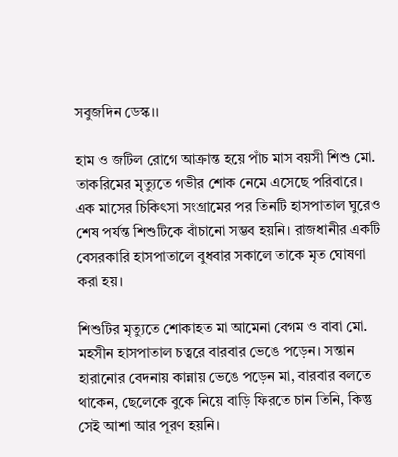সবুজদিন ডেস্ক।।

হাম ও জটিল রোগে আক্রান্ত হয়ে পাঁচ মাস বয়সী শিশু মো. তাকরিমের মৃত্যুতে গভীর শোক নেমে এসেছে পরিবারে। এক মাসের চিকিৎসা সংগ্রামের পর তিনটি হাসপাতাল ঘুরেও শেষ পর্যন্ত শিশুটিকে বাঁচানো সম্ভব হয়নি। রাজধানীর একটি বেসরকারি হাসপাতালে বুধবার সকালে তাকে মৃত ঘোষণা করা হয়।

শিশুটির মৃত্যুতে শোকাহত মা আমেনা বেগম ও বাবা মো. মহসীন হাসপাতাল চত্বরে বারবার ভেঙে পড়েন। সন্তান হারানোর বেদনায় কান্নায় ভেঙে পড়েন মা, বারবার বলতে থাকেন, ছেলেকে বুকে নিয়ে বাড়ি ফিরতে চান তিনি, কিন্তু সেই আশা আর পূরণ হয়নি।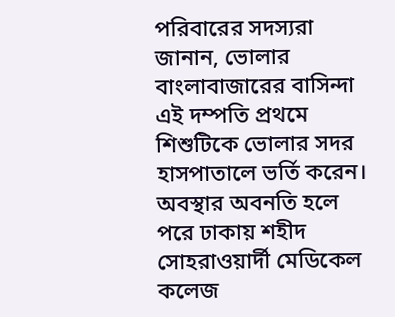পরিবারের সদস্যরা জানান, ভোলার বাংলাবাজারের বাসিন্দা এই দম্পতি প্রথমে শিশুটিকে ভোলার সদর হাসপাতালে ভর্তি করেন। অবস্থার অবনতি হলে পরে ঢাকায় শহীদ সোহরাওয়ার্দী মেডিকেল কলেজ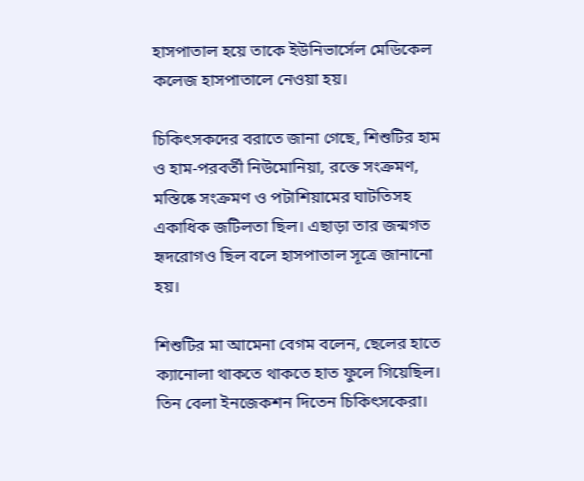হাসপাতাল হয়ে তাকে ইউনিভার্সেল মেডিকেল কলেজ হাসপাতালে নেওয়া হয়।

চিকিৎসকদের বরাতে জানা গেছে, শিশুটির হাম ও হাম-পরবর্তী নিউমোনিয়া, রক্তে সংক্রমণ, মস্তিষ্কে সংক্রমণ ও পটাশিয়ামের ঘাটতিসহ একাধিক জটিলতা ছিল। এছাড়া তার জন্মগত হৃদরোগও ছিল বলে হাসপাতাল সূত্রে জানানো হয়।

শিশুটির মা আমেনা বেগম বলেন, ছেলের হাতে ক্যানোলা থাকতে থাকতে হাত ফুলে গিয়েছিল। তিন বেলা ইনজেকশন দিতেন চিকিৎসকেরা।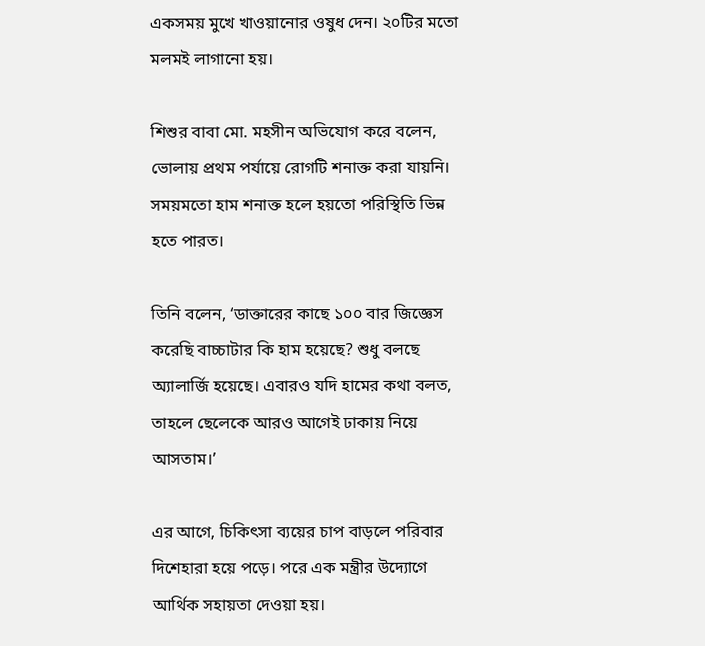একসময় মুখে খাওয়ানোর ওষুধ দেন। ২০টির মতো মলমই লাগানো হয়।

শিশুর বাবা মো. মহসীন অভিযোগ করে বলেন, ভোলায় প্রথম পর্যায়ে রোগটি শনাক্ত করা যায়নি। সময়মতো হাম শনাক্ত হলে হয়তো পরিস্থিতি ভিন্ন হতে পারত।

তিনি বলেন, ‘ডাক্তারের কাছে ১০০ বার জিজ্ঞেস করেছি বাচ্চাটার কি হাম হয়েছে? শুধু বলছে অ্যালার্জি হয়েছে। এবারও যদি হামের কথা বলত, তাহলে ছেলেকে আরও আগেই ঢাকায় নিয়ে আসতাম।’

এর আগে, চিকিৎসা ব্যয়ের চাপ বাড়লে পরিবার দিশেহারা হয়ে পড়ে। পরে এক মন্ত্রীর উদ্যোগে আর্থিক সহায়তা দেওয়া হয়।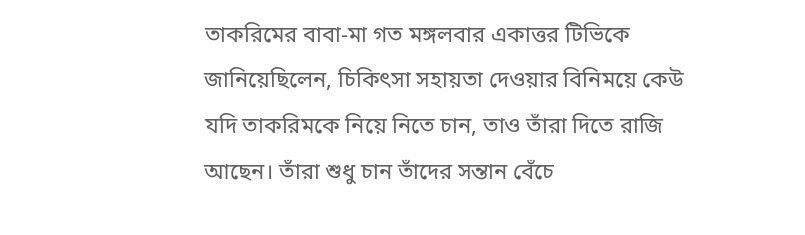তাকরিমের বাবা-মা গত মঙ্গলবার একাত্তর টিভিকে জানিয়েছিলেন, চিকিৎসা সহায়তা দেওয়ার বিনিময়ে কেউ যদি তাকরিমকে নিয়ে নিতে চান, তাও তাঁরা দিতে রাজি আছেন। তাঁরা শুধু চান তাঁদের সন্তান বেঁচে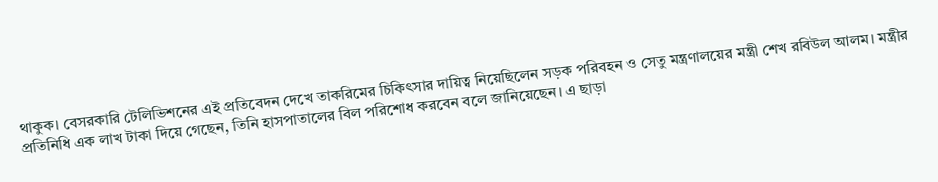থাকুক। বেসরকারি টেলিভিশনের এই প্রতিবেদন দেখে তাকরিমের চিকিৎসার দায়িত্ব নিয়েছিলেন সড়ক পরিবহন ও সেতু মন্ত্রণালয়ের মন্ত্রী শেখ রবিউল আলম। মন্ত্রীর প্রতিনিধি এক লাখ টাকা দিয়ে গেছেন, তিনি হাসপাতালের বিল পরিশোধ করবেন বলে জানিয়েছেন। এ ছাড়া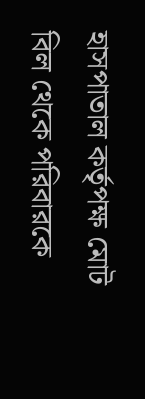হাসপাতাল কর্তৃপক্ষ মোট বিল থেকে পরিবারকে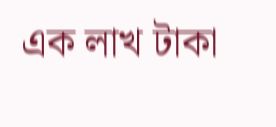এক লাখ টাকা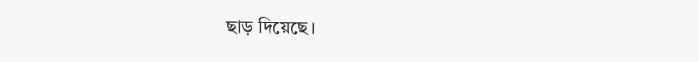ছাড় দিয়েছে।